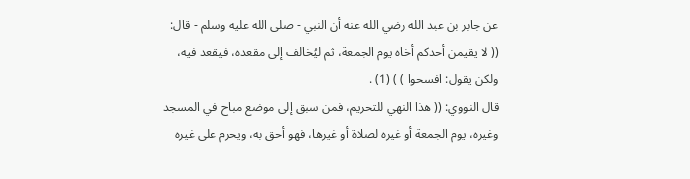عن جابر بن عبد الله رضي الله عنه أن النبي - صلى الله عليه وسلم - قال: (( لا يقيمن أحدكم أخاه يوم الجمعة، ثم ليُخالف إلى مقعده، فيقعد فيه، ولكن يقول: افسحوا ) ) (1) .
قال النووي: (( هذا النهي للتحريم، فمن سبق إلى موضع مباح في المسجد وغيره، يوم الجمعة أو غيره لصلاة أو غيرها، فهو أحق به، ويحرم على غيره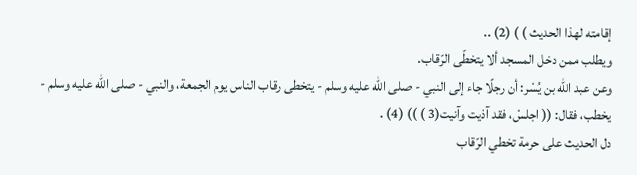إقامته لهذا الحديث ) ) (2) ..
ويطلب ممن دخل المسجد ألا يتخطّى الرّقاب.
وعن عبد الله بن يُسْر: أن رجلًا جاء إلى النبي - صلى الله عليه وسلم - يتخطى رقاب الناس يوم الجمعة، والنبي - صلى الله عليه وسلم - يخطب، فقال: (( اجلسْ، فقد آذيت وآنيت(3 ) )) (4) .
دل الحديث على حرمة تخطي الرّقاب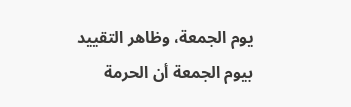يوم الجمعة، وظاهر التقييد بيوم الجمعة أن الحرمة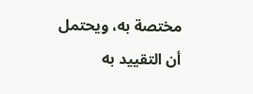مختصة به، ويحتمل أن التقييد به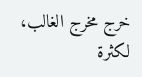خرج مخرج الغالب، لكثرة